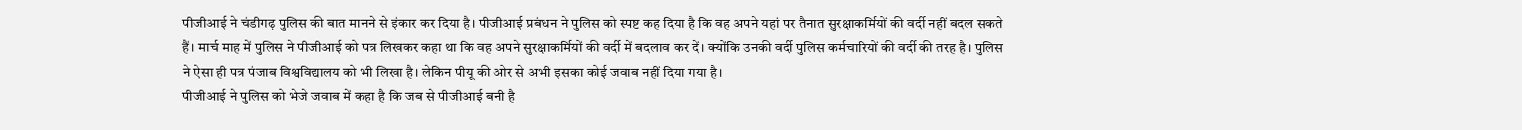पीजीआई ने चंडीगढ़ पुलिस की बात मानने से इंकार कर दिया है। पीजीआई प्रबंधन ने पुलिस को स्पष्ट कह दिया है कि वह अपने यहां पर तैनात सुरक्षाकर्मियों की वर्दी नहीं बदल सकते हैं। मार्च माह में पुलिस ने पीजीआई को पत्र लिखकर कहा था कि वह अपने सुरक्षाकर्मियों की वर्दी में बदलाव कर दें। क्योंकि उनकी वर्दी पुलिस कर्मचारियों की वर्दी की तरह है। पुलिस ने ऐसा ही पत्र पंजाब विश्वविद्यालय को भी लिखा है। लेकिन पीयू की ओर से अभी इसका कोई जवाब नहीं दिया गया है।
पीजीआई ने पुलिस को भेजे जवाब में कहा है कि जब से पीजीआई बनी है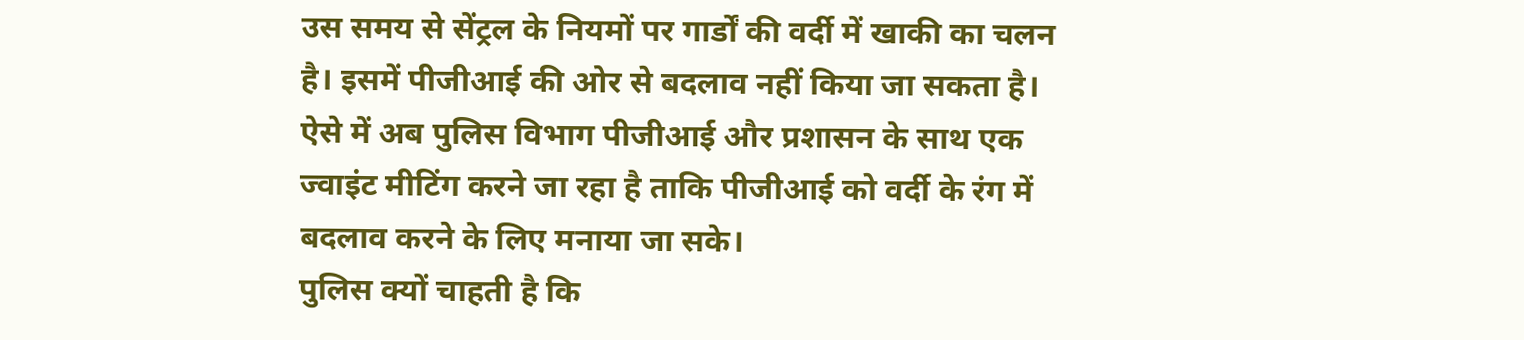उस समय से सेंट्रल के नियमों पर गार्डों की वर्दी में खाकी का चलन है। इसमें पीजीआई की ओर से बदलाव नहीं किया जा सकता है। ऐसे में अब पुलिस विभाग पीजीआई और प्रशासन के साथ एक ज्वाइंट मीटिंग करने जा रहा है ताकि पीजीआई को वर्दी के रंग में बदलाव करने के लिए मनाया जा सके।
पुलिस क्यों चाहती है कि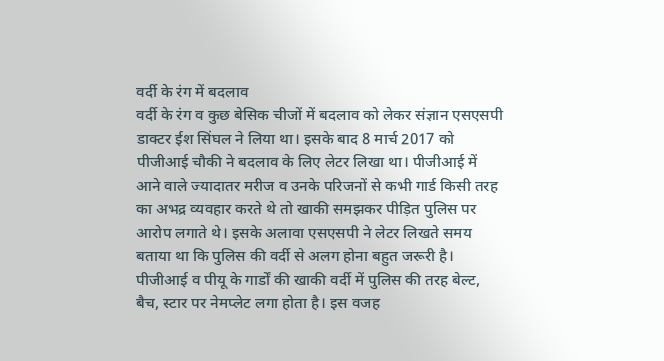वर्दी के रंग में बदलाव
वर्दी के रंग व कुछ बेसिक चीजों में बदलाव को लेकर संज्ञान एसएसपी डाक्टर ईश सिंघल ने लिया था। इसके बाद 8 मार्च 2017 को पीजीआई चौकी ने बदलाव के लिए लेटर लिखा था। पीजीआई में आने वाले ज्यादातर मरीज व उनके परिजनों से कभी गार्ड किसी तरह का अभद्र व्यवहार करते थे तो खाकी समझकर पीड़ित पुलिस पर आरोप लगाते थे। इसके अलावा एसएसपी ने लेटर लिखते समय बताया था कि पुलिस की वर्दी से अलग होना बहुत जरूरी है। पीजीआई व पीयू के गार्डों की खाकी वर्दी में पुलिस की तरह बेल्ट, बैच, स्टार पर नेमप्लेट लगा होता है। इस वजह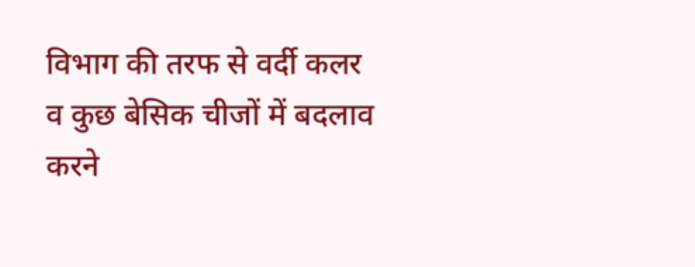विभाग की तरफ से वर्दी कलर व कुछ बेसिक चीजों में बदलाव करने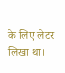के लिए लेटर लिखा था।